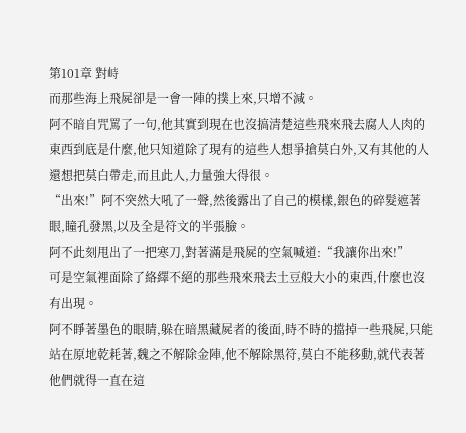第101章 對峙
而那些海上飛屍卻是一會一陣的撲上來,只增不減。
阿不暗自咒罵了一句,他其實到現在也沒搞清楚這些飛來飛去腐人人肉的東西到底是什麼,他只知道除了現有的這些人想爭搶莫白外,又有其他的人還想把莫白帶走,而且此人,力量強大得很。
“出來!”阿不突然大吼了一聲,然後露出了自己的模樣,銀色的碎髮遮著眼,瞳孔發黑,以及全是符文的半張臉。
阿不此刻甩出了一把寒刀,對著滿是飛屍的空氣喊道:“我讓你出來!”
可是空氣裡面除了絡繹不絕的那些飛來飛去土豆般大小的東西,什麼也沒有出現。
阿不睜著墨色的眼睛,躲在暗黑藏屍者的後面,時不時的擋掉一些飛屍,只能站在原地乾耗著,魏之不解除金陣,他不解除黑符,莫白不能移動,就代表著他們就得一直在這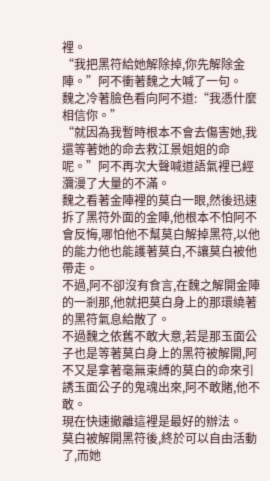裡。
“我把黑符給她解除掉,你先解除金陣。”阿不衝著魏之大喊了一句。
魏之冷著臉色看向阿不道:“我憑什麼相信你。”
“就因為我暫時根本不會去傷害她,我還等著她的命去救江景姐姐的命呢。”阿不再次大聲喊道語氣裡已經瀰漫了大量的不滿。
魏之看著金陣裡的莫白一眼,然後迅速拆了黑符外面的金陣,他根本不怕阿不會反悔,哪怕他不幫莫白解掉黑符,以他的能力他也能護著莫白,不讓莫白被他帶走。
不過,阿不卻沒有食言,在魏之解開金陣的一剎那,他就把莫白身上的那環繞著的黑符氣息給散了。
不過魏之依舊不敢大意,若是那玉面公子也是等著莫白身上的黑符被解開,阿不又是拿著毫無束縛的莫白的命來引誘玉面公子的鬼魂出來,阿不敢賭,他不敢。
現在快速撤離這裡是最好的辦法。
莫白被解開黑符後,終於可以自由活動了,而她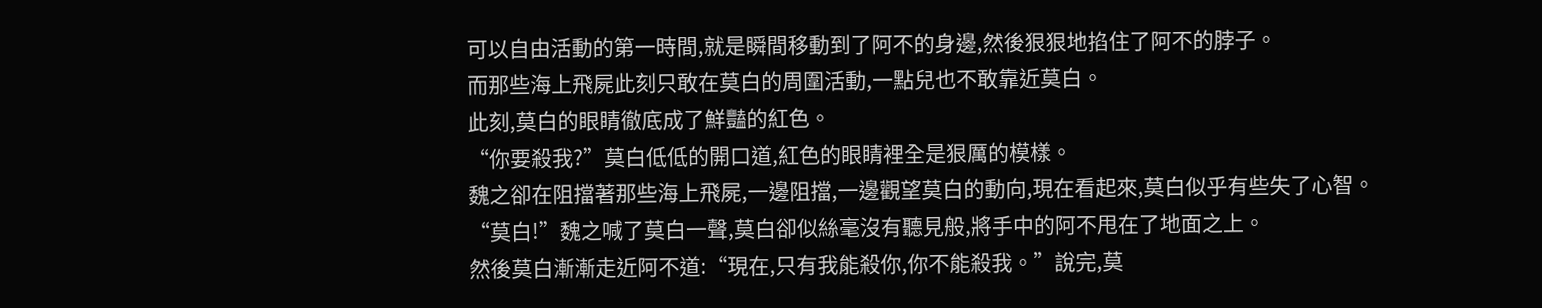可以自由活動的第一時間,就是瞬間移動到了阿不的身邊,然後狠狠地掐住了阿不的脖子。
而那些海上飛屍此刻只敢在莫白的周圍活動,一點兒也不敢靠近莫白。
此刻,莫白的眼睛徹底成了鮮豔的紅色。
“你要殺我?”莫白低低的開口道,紅色的眼睛裡全是狠厲的模樣。
魏之卻在阻擋著那些海上飛屍,一邊阻擋,一邊觀望莫白的動向,現在看起來,莫白似乎有些失了心智。
“莫白!”魏之喊了莫白一聲,莫白卻似絲毫沒有聽見般,將手中的阿不甩在了地面之上。
然後莫白漸漸走近阿不道:“現在,只有我能殺你,你不能殺我。”說完,莫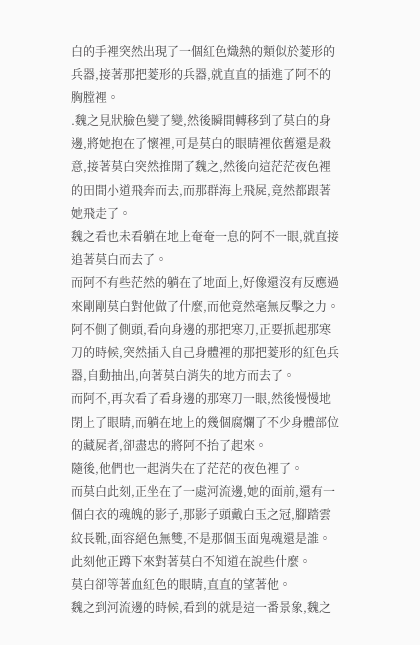白的手裡突然出現了一個紅色熾熱的類似於菱形的兵器,接著那把菱形的兵器,就直直的插進了阿不的胸膛裡。
.魏之見狀臉色變了變,然後瞬間轉移到了莫白的身邊,將她抱在了懷裡,可是莫白的眼睛裡依舊還是殺意,接著莫白突然推開了魏之,然後向這茫茫夜色裡的田間小道飛奔而去,而那群海上飛屍,竟然都跟著她飛走了。
魏之看也未看躺在地上奄奄一息的阿不一眼,就直接追著莫白而去了。
而阿不有些茫然的躺在了地面上,好像還沒有反應過來剛剛莫白對他做了什麼,而他竟然毫無反擊之力。
阿不側了側頭,看向身邊的那把寒刀,正要抓起那寒刀的時候,突然插入自己身體裡的那把菱形的紅色兵器,自動抽出,向著莫白消失的地方而去了。
而阿不,再次看了看身邊的那寒刀一眼,然後慢慢地閉上了眼睛,而躺在地上的幾個腐爛了不少身體部位的藏屍者,卻盡忠的將阿不抬了起來。
隨後,他們也一起消失在了茫茫的夜色裡了。
而莫白此刻,正坐在了一處河流邊,她的面前,還有一個白衣的魂魄的影子,那影子頭戴白玉之冠,腳踏雲紋長靴,面容絕色無雙,不是那個玉面鬼魂還是誰。
此刻他正蹲下來對著莫白不知道在說些什麼。
莫白卻等著血紅色的眼睛,直直的望著他。
魏之到河流邊的時候,看到的就是這一番景象,魏之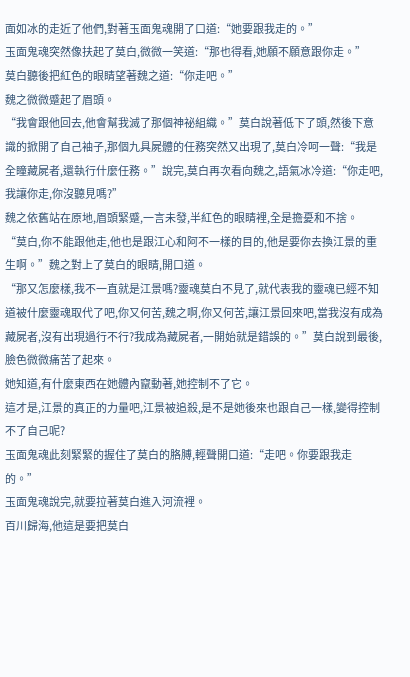面如冰的走近了他們,對著玉面鬼魂開了口道:“她要跟我走的。”
玉面鬼魂突然像扶起了莫白,微微一笑道:“那也得看,她願不願意跟你走。”
莫白聽後把紅色的眼睛望著魏之道:“你走吧。”
魏之微微蹙起了眉頭。
“我會跟他回去,他會幫我滅了那個神祕組織。”莫白說著低下了頭,然後下意識的掀開了自己袖子,那個九具屍體的任務突然又出現了,莫白冷呵一聲:“我是全瞳藏屍者,還執行什麼任務。”說完,莫白再次看向魏之,語氣冰冷道:“你走吧,我讓你走,你沒聽見嗎?”
魏之依舊站在原地,眉頭緊蹙,一言未發,半紅色的眼睛裡,全是擔憂和不捨。
“莫白,你不能跟他走,他也是跟江心和阿不一樣的目的,他是要你去換江景的重生啊。”魏之對上了莫白的眼睛,開口道。
“那又怎麼樣,我不一直就是江景嗎?靈魂莫白不見了,就代表我的靈魂已經不知道被什麼靈魂取代了吧,你又何苦,魏之啊,你又何苦,讓江景回來吧,當我沒有成為藏屍者,沒有出現過行不行?我成為藏屍者,一開始就是錯誤的。”莫白說到最後,臉色微微痛苦了起來。
她知道,有什麼東西在她體內竄動著,她控制不了它。
這才是,江景的真正的力量吧,江景被追殺,是不是她後來也跟自己一樣,變得控制不了自己呢?
玉面鬼魂此刻緊緊的握住了莫白的胳膊,輕聲開口道:“走吧。你要跟我走的。”
玉面鬼魂說完,就要拉著莫白進入河流裡。
百川歸海,他這是要把莫白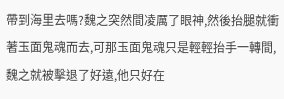帶到海里去嗎?魏之突然間凌厲了眼神,然後抬腿就衝著玉面鬼魂而去,可那玉面鬼魂只是輕輕抬手一轉間,魏之就被擊退了好遠,他只好在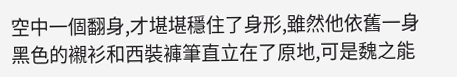空中一個翻身,才堪堪穩住了身形,雖然他依舊一身黑色的襯衫和西裝褲筆直立在了原地,可是魏之能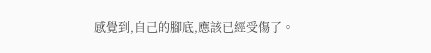感覺到,自己的腳底,應該已經受傷了。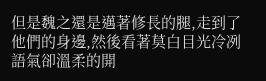但是魏之還是邁著修長的腿,走到了他們的身邊,然後看著莫白目光冷冽語氣卻溫柔的開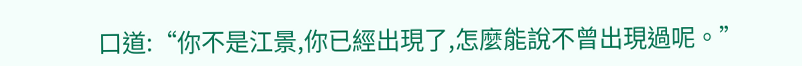口道:“你不是江景,你已經出現了,怎麼能說不曾出現過呢。”